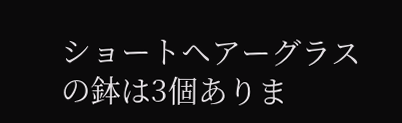ショートヘアーグラスの鉢は3個ありま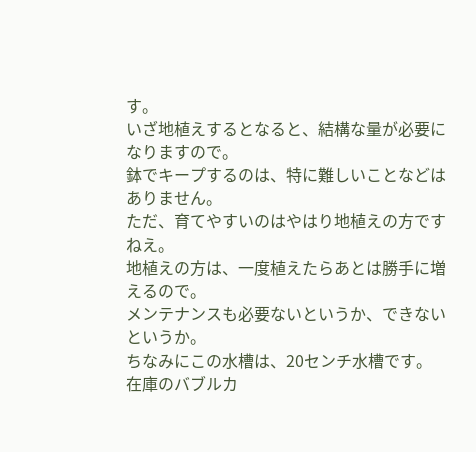す。
いざ地植えするとなると、結構な量が必要になりますので。
鉢でキープするのは、特に難しいことなどはありません。
ただ、育てやすいのはやはり地植えの方ですねえ。
地植えの方は、一度植えたらあとは勝手に増えるので。
メンテナンスも必要ないというか、できないというか。
ちなみにこの水槽は、20センチ水槽です。
在庫のバブルカ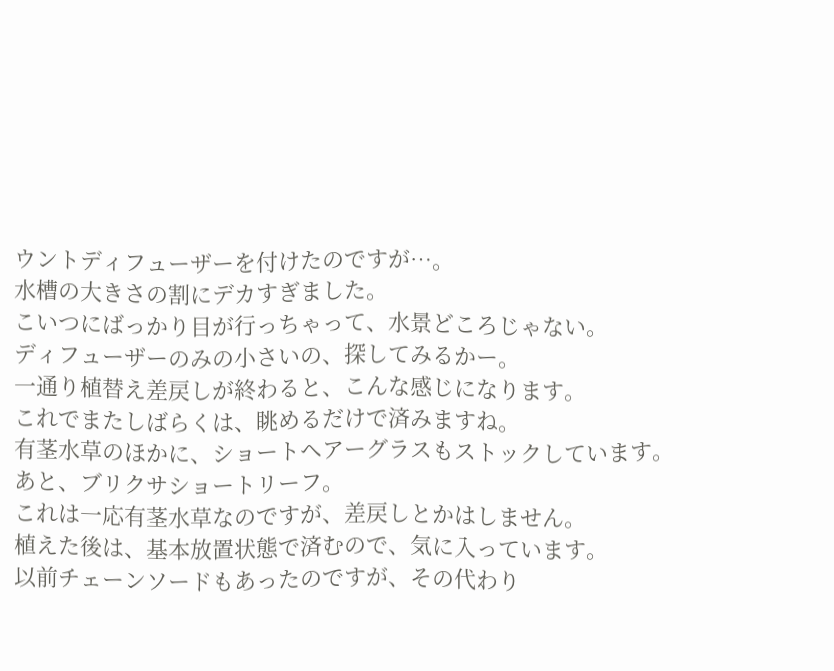ウントディフューザーを付けたのですが…。
水槽の大きさの割にデカすぎました。
こいつにばっかり目が行っちゃって、水景どころじゃない。
ディフューザーのみの小さいの、探してみるかー。
一通り植替え差戻しが終わると、こんな感じになります。
これでまたしばらくは、眺めるだけで済みますね。
有茎水草のほかに、ショートヘアーグラスもストックしています。
あと、ブリクサショートリーフ。
これは一応有茎水草なのですが、差戻しとかはしません。
植えた後は、基本放置状態で済むので、気に入っています。
以前チェーンソードもあったのですが、その代わり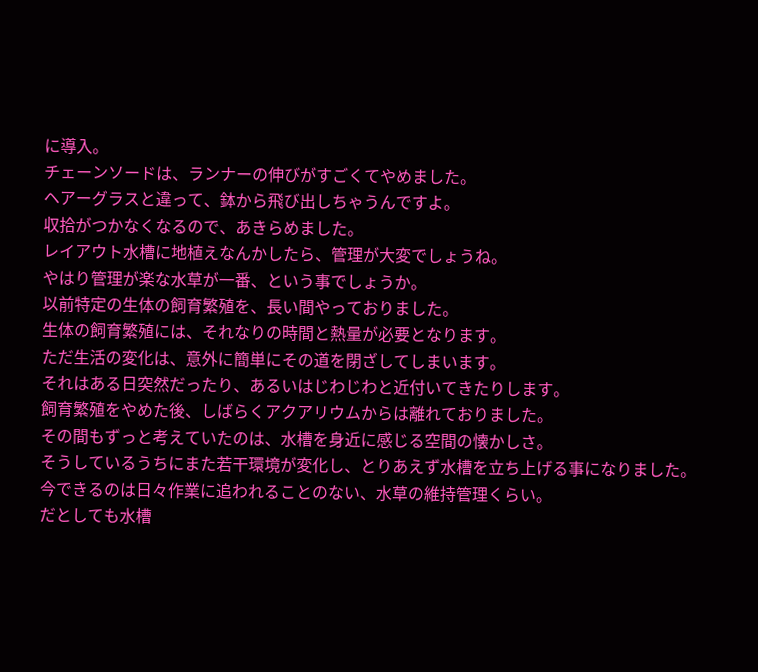に導入。
チェーンソードは、ランナーの伸びがすごくてやめました。
ヘアーグラスと違って、鉢から飛び出しちゃうんですよ。
収拾がつかなくなるので、あきらめました。
レイアウト水槽に地植えなんかしたら、管理が大変でしょうね。
やはり管理が楽な水草が一番、という事でしょうか。
以前特定の生体の飼育繁殖を、長い間やっておりました。
生体の飼育繁殖には、それなりの時間と熱量が必要となります。
ただ生活の変化は、意外に簡単にその道を閉ざしてしまいます。
それはある日突然だったり、あるいはじわじわと近付いてきたりします。
飼育繁殖をやめた後、しばらくアクアリウムからは離れておりました。
その間もずっと考えていたのは、水槽を身近に感じる空間の懐かしさ。
そうしているうちにまた若干環境が変化し、とりあえず水槽を立ち上げる事になりました。
今できるのは日々作業に追われることのない、水草の維持管理くらい。
だとしても水槽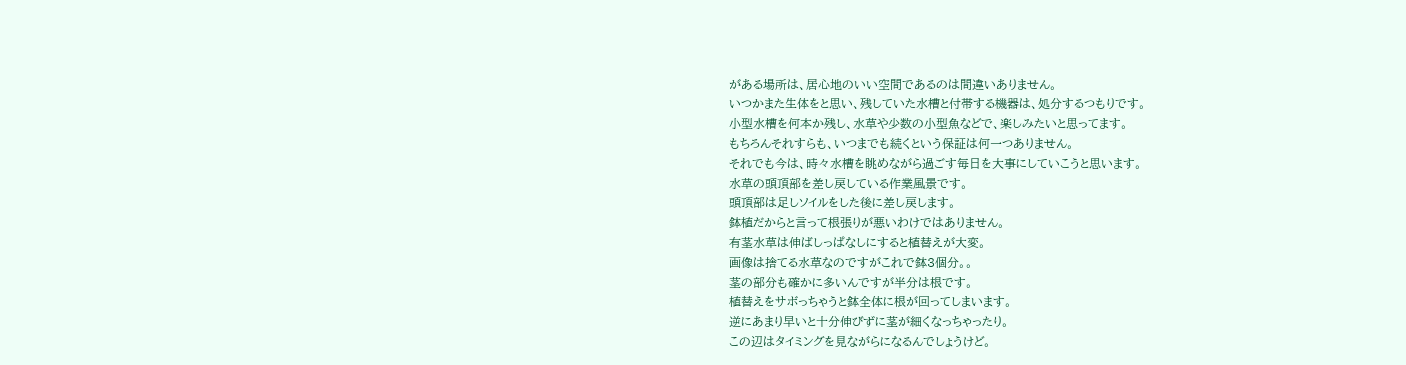がある場所は、居心地のいい空間であるのは間違いありません。
いつかまた生体をと思い、残していた水槽と付帯する機器は、処分するつもりです。
小型水槽を何本か残し、水草や少数の小型魚などで、楽しみたいと思ってます。
もちろんそれすらも、いつまでも続くという保証は何一つありません。
それでも今は、時々水槽を眺めながら過ごす毎日を大事にしていこうと思います。
水草の頭頂部を差し戻している作業風景です。
頭頂部は足しソイルをした後に差し戻します。
鉢植だからと言って根張りが悪いわけではありません。
有茎水草は伸ばしっぱなしにすると植替えが大変。
画像は捨てる水草なのですがこれで鉢3個分。。
茎の部分も確かに多いんですが半分は根です。
植替えをサボっちゃうと鉢全体に根が回ってしまいます。
逆にあまり早いと十分伸びずに茎が細くなっちゃったり。
この辺はタイミングを見ながらになるんでしょうけど。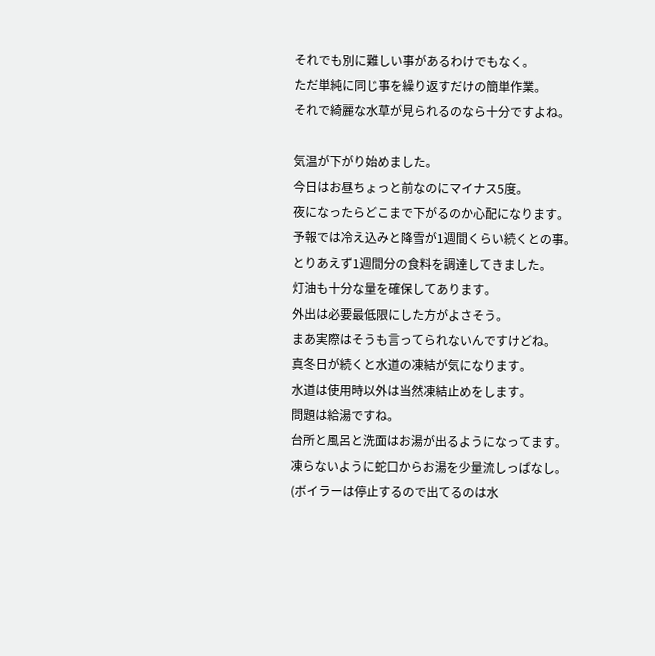それでも別に難しい事があるわけでもなく。
ただ単純に同じ事を繰り返すだけの簡単作業。
それで綺麗な水草が見られるのなら十分ですよね。

気温が下がり始めました。
今日はお昼ちょっと前なのにマイナス5度。
夜になったらどこまで下がるのか心配になります。
予報では冷え込みと降雪が1週間くらい続くとの事。
とりあえず1週間分の食料を調達してきました。
灯油も十分な量を確保してあります。
外出は必要最低限にした方がよさそう。
まあ実際はそうも言ってられないんですけどね。
真冬日が続くと水道の凍結が気になります。
水道は使用時以外は当然凍結止めをします。
問題は給湯ですね。
台所と風呂と洗面はお湯が出るようになってます。
凍らないように蛇口からお湯を少量流しっぱなし。
(ボイラーは停止するので出てるのは水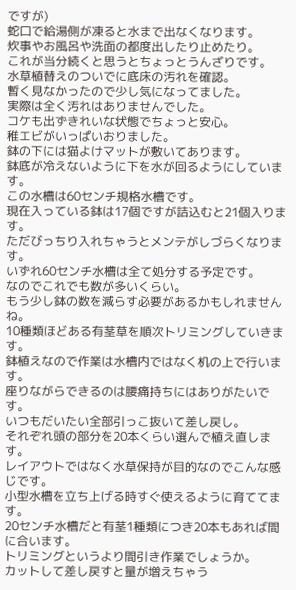ですが)
蛇口で給湯側が凍ると水まで出なくなります。
炊事やお風呂や洗面の都度出したり止めたり。
これが当分続くと思うとちょっとうんざりです。
水草植替えのついでに底床の汚れを確認。
暫く見なかったので少し気になってました。
実際は全く汚れはありませんでした。
コケも出ずきれいな状態でちょっと安心。
稚エビがいっぱいおりました。
鉢の下には猫よけマットが敷いてあります。
鉢底が冷えないように下を水が回るようにしています。
この水槽は60センチ規格水槽です。
現在入っている鉢は17個ですが詰込むと21個入ります。
ただびっちり入れちゃうとメンテがしづらくなります。
いずれ60センチ水槽は全て処分する予定です。
なのでこれでも数が多いくらい。
もう少し鉢の数を減らす必要があるかもしれませんね。
10種類ほどある有茎草を順次トリミングしていきます。
鉢植えなので作業は水槽内ではなく机の上で行います。
座りながらできるのは腰痛持ちにはありがたいです。
いつもだいたい全部引っこ抜いて差し戻し。
それぞれ頭の部分を20本くらい選んで植え直します。
レイアウトではなく水草保持が目的なのでこんな感じです。
小型水槽を立ち上げる時すぐ使えるように育ててます。
20センチ水槽だと有茎1種類につき20本もあれば間に合います。
トリミングというより間引き作業でしょうか。
カットして差し戻すと量が増えちゃう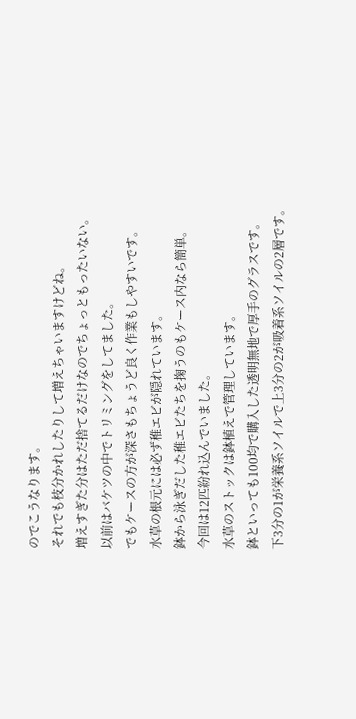のでこうなります。
それでも枝分かれしたりして増えちゃいますけどね。
増えすぎた分はただ捨てるだけなのでちょっともったいない。
以前はバケツの中でトリミングをしてました。
でもケースの方が深さもちょうど良く作業もしやすいです。
水草の根元には必ず稚エビが隠れています。
鉢から泳ぎだした稚エビたちを掬うのもケース内なら簡単。
今回は12匹紛れ込んでいました。
水草のストックは鉢植えで管理しています。
鉢といっても100均で購入した透明無地で厚手のグラスです。
下3分の1が栄養系ソイルで上3分の2が吸着系ソイルの2層です。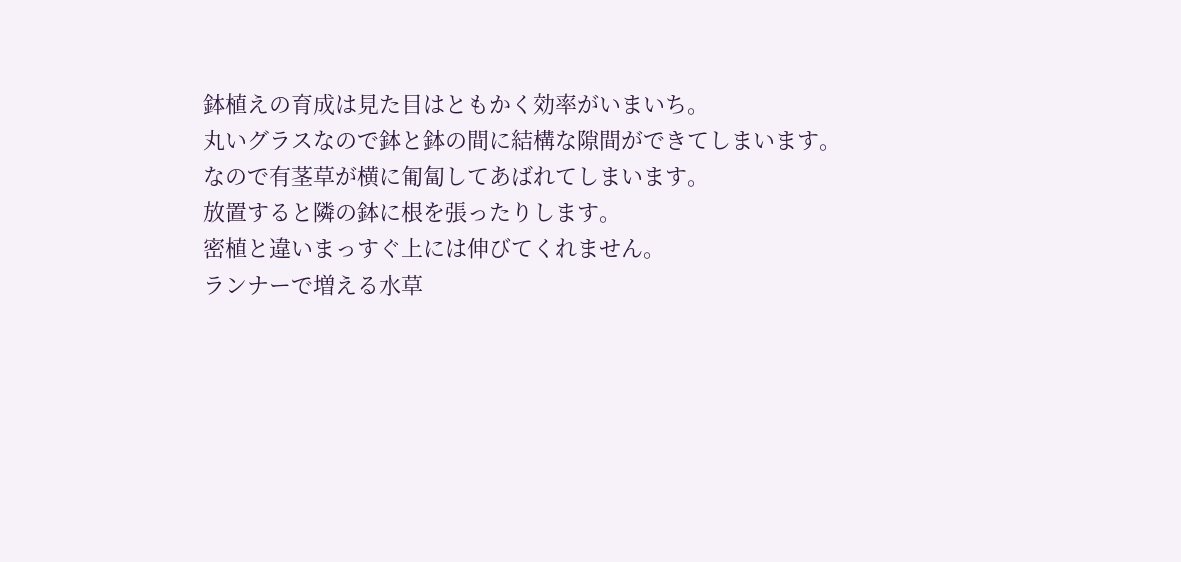鉢植えの育成は見た目はともかく効率がいまいち。
丸いグラスなので鉢と鉢の間に結構な隙間ができてしまいます。
なので有茎草が横に匍匐してあばれてしまいます。
放置すると隣の鉢に根を張ったりします。
密植と違いまっすぐ上には伸びてくれません。
ランナーで増える水草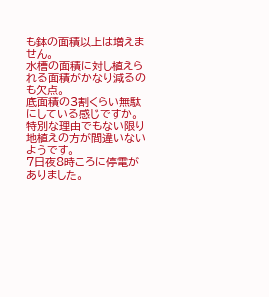も鉢の面積以上は増えません。
水槽の面積に対し植えられる面積がかなり減るのも欠点。
底面積の3割くらい無駄にしている感じですか。
特別な理由でもない限り地植えの方が間違いないようです。
7日夜8時ころに停電がありました。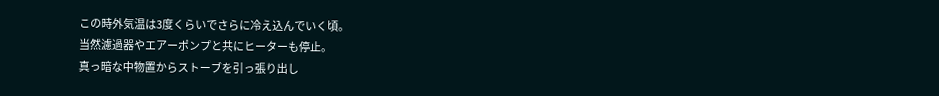この時外気温は3度くらいでさらに冷え込んでいく頃。
当然濾過器やエアーポンプと共にヒーターも停止。
真っ暗な中物置からストーブを引っ張り出し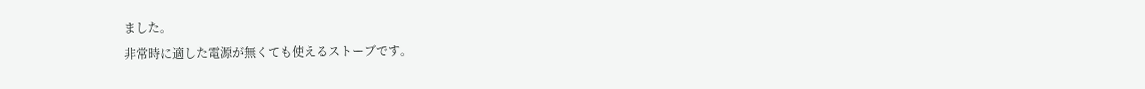ました。
非常時に適した電源が無くても使えるストーブです。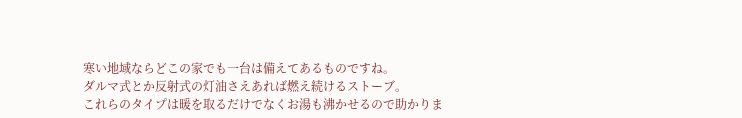寒い地域ならどこの家でも一台は備えてあるものですね。
ダルマ式とか反射式の灯油さえあれば燃え続けるストーブ。
これらのタイプは暖を取るだけでなくお湯も沸かせるので助かりま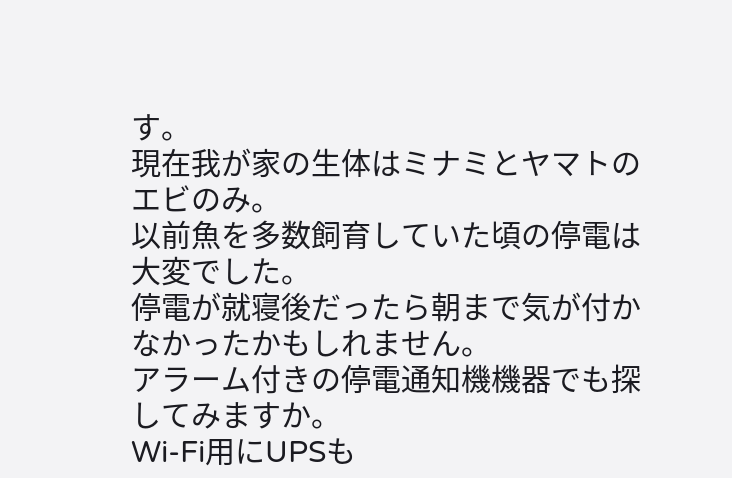す。
現在我が家の生体はミナミとヤマトのエビのみ。
以前魚を多数飼育していた頃の停電は大変でした。
停電が就寝後だったら朝まで気が付かなかったかもしれません。
アラーム付きの停電通知機機器でも探してみますか。
Wi-Fi用にUPSも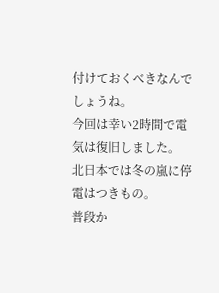付けておくべきなんでしょうね。
今回は幸い2時間で電気は復旧しました。
北日本では冬の嵐に停電はつきもの。
普段か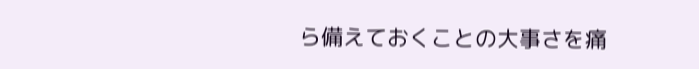ら備えておくことの大事さを痛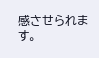感させられます。